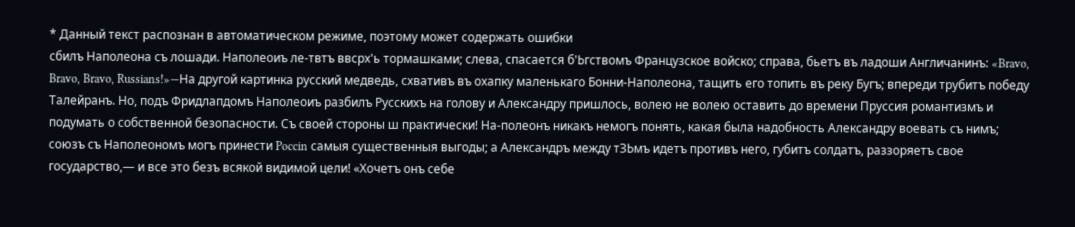* Данный текст распознан в автоматическом режиме, поэтому может содержать ошибки
сбилъ Наполеона съ лошади. Наполеоиъ ле-твтъ ввсрх'ь тормашками; слева, спасается б'Ьгствомъ Французское войско; справа, бьетъ въ ладоши Англичанинъ: «Bravo, Bravo, Bravo, Russians!»—На другой картинка русский медведь, схвативъ въ охапку маленькаго Бонни-Наполеона, тащить его топить въ реку Бугъ; впереди трубитъ победу Талейранъ. Но, подъ Фридлапдомъ Наполеоиъ разбилъ Русскихъ на голову и Александру пришлось, волею не волею оставить до времени Пруссия романтизмъ и подумать о собственной безопасности. Съ своей стороны ш практически! На-полеонъ никакъ немогъ понять, какая была надобность Александру воевать съ нимъ; союзъ съ Наполеономъ могъ принести Poccin самыя существенныя выгоды; а Александръ между тЗЬмъ идетъ противъ него, губитъ солдатъ, раззоряетъ свое государство,— и все это безъ всякой видимой цели! «Хочетъ онъ себе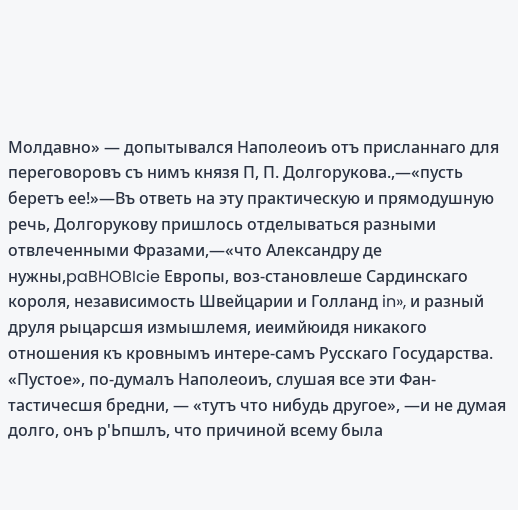Молдавно» — допытывался Наполеоиъ отъ присланнаго для переговоровъ съ нимъ князя П, П. Долгорукова.,—«пусть беретъ ее!»—Въ ответь на эту практическую и прямодушную речь, Долгорукову пришлось отделываться разными отвлеченными Фразами,—«что Александру де нужны,paBHOBIcie Европы, воз-становлеше Сардинскаго короля, независимость Швейцарии и Голланд in», и разный друля рыцарсшя измышлемя, иеимйюидя никакого отношения къ кровнымъ интере-самъ Русскаго Государства. «Пустое», по-думалъ Наполеоиъ, слушая все эти Фан-тастичесшя бредни, — «тутъ что нибудь другое», —и не думая долго, онъ р'Ьпшлъ, что причиной всему была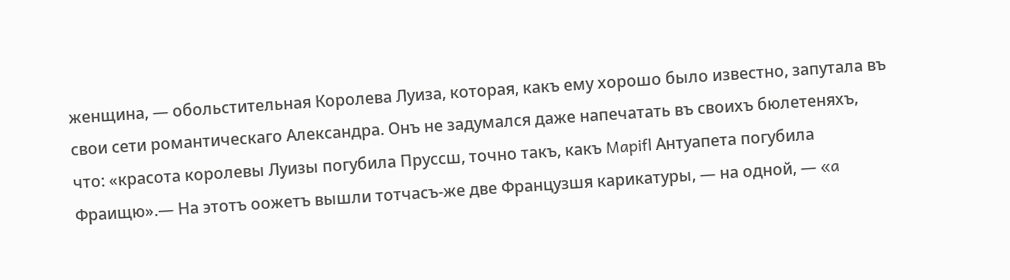женщина, — обольстительная Королева Луиза, которая, какъ ему хорошо было известно, запутала въ свои сети романтическаго Александра. Онъ не задумался даже напечатать въ своихъ бюлетеняхъ, что: «красота королевы Луизы погубила Пруссш, точно такъ, какъ Mapifl Антуапета погубила Фраищю».— На этотъ оожетъ вышли тотчасъ-же две Французшя карикатуры, — на одной, — «a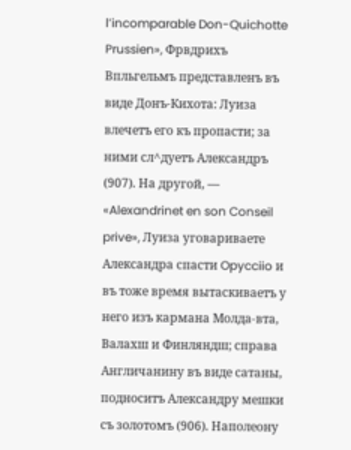l’incomparable Don-Quichotte Prussien», Фрвдрихъ Впльгельмъ представленъ въ виде Донъ-Кихота: Луиза влечетъ его къ пропасти; за ними сл^дуетъ Александръ (907). На другой, — «Alexandrinet en son Conseil prive», Луиза уговариваете Александра спасти Opycciio и въ тоже время вытаскиваетъ у него изъ кармана Молда-вта, Валахш и Финляндш; справа Англичанину въ виде сатаны, подноситъ Александру мешки съ золотомъ (906). Наполеону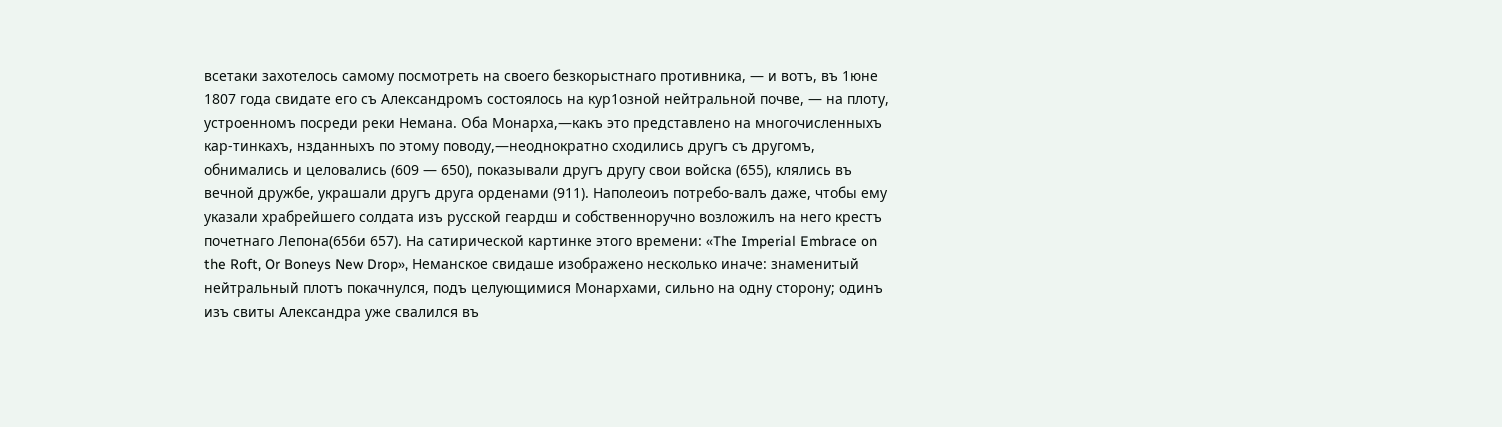всетаки захотелось самому посмотреть на своего безкорыстнаго противника, — и вотъ, въ 1юне 1807 года свидате его съ Александромъ состоялось на кур1озной нейтральной почве, — на плоту, устроенномъ посреди реки Немана. Оба Монарха,—какъ это представлено на многочисленныхъ кар-тинкахъ, нзданныхъ по этому поводу,—неоднократно сходились другъ съ другомъ, обнимались и целовались (609 — 650), показывали другъ другу свои войска (655), клялись въ вечной дружбе, украшали другъ друга орденами (911). Наполеоиъ потребо-валъ даже, чтобы ему указали храбрейшего солдата изъ русской геардш и собственноручно возложилъ на него крестъ почетнаго Лепона(656и 657). На сатирической картинке этого времени: «The Imperial Embrace on the Roft, Or Boneys New Drop», Неманское свидаше изображено несколько иначе: знаменитый нейтральный плотъ покачнулся, подъ целующимися Монархами, сильно на одну сторону; одинъ изъ свиты Александра уже свалился въ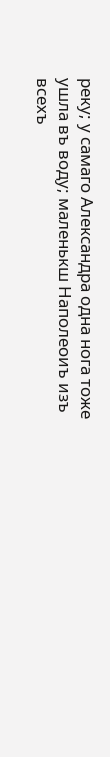реку; у самаго Александра одна нога тоже ушла въ воду; маленькш Наполеоиъ изъ всехъ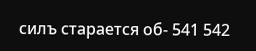силъ старается об- 541 542